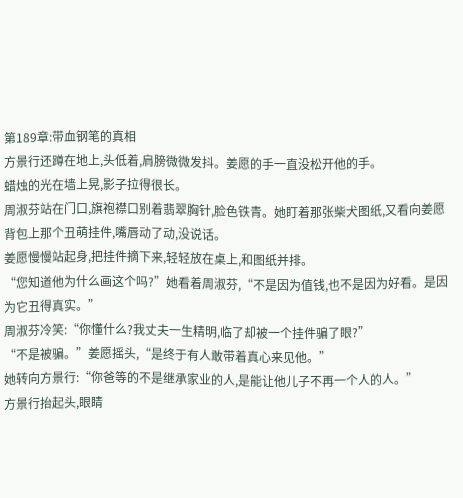第189章:带血钢笔的真相
方景行还蹲在地上,头低着,肩膀微微发抖。姜愿的手一直没松开他的手。
蜡烛的光在墙上晃,影子拉得很长。
周淑芬站在门口,旗袍襟口别着翡翠胸针,脸色铁青。她盯着那张柴犬图纸,又看向姜愿背包上那个丑萌挂件,嘴唇动了动,没说话。
姜愿慢慢站起身,把挂件摘下来,轻轻放在桌上,和图纸并排。
“您知道他为什么画这个吗?”她看着周淑芬,“不是因为值钱,也不是因为好看。是因为它丑得真实。”
周淑芬冷笑:“你懂什么?我丈夫一生精明,临了却被一个挂件骗了眼?”
“不是被骗。”姜愿摇头,“是终于有人敢带着真心来见他。”
她转向方景行:“你爸等的不是继承家业的人,是能让他儿子不再一个人的人。”
方景行抬起头,眼睛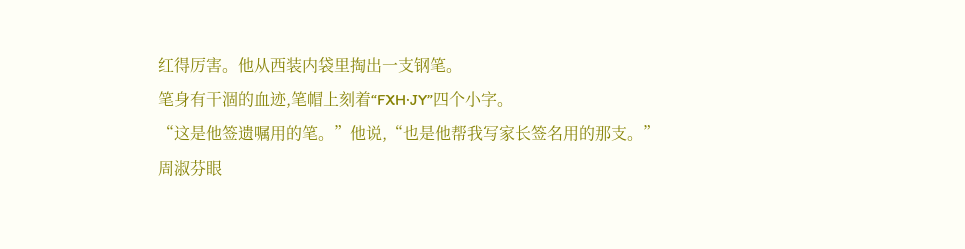红得厉害。他从西装内袋里掏出一支钢笔。
笔身有干涸的血迹,笔帽上刻着“FXH·JY”四个小字。
“这是他签遗嘱用的笔。”他说,“也是他帮我写家长签名用的那支。”
周淑芬眼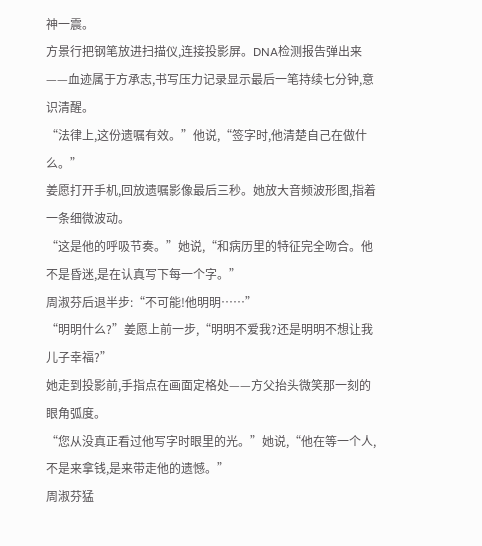神一震。
方景行把钢笔放进扫描仪,连接投影屏。DNA检测报告弹出来——血迹属于方承志,书写压力记录显示最后一笔持续七分钟,意识清醒。
“法律上,这份遗嘱有效。”他说,“签字时,他清楚自己在做什么。”
姜愿打开手机,回放遗嘱影像最后三秒。她放大音频波形图,指着一条细微波动。
“这是他的呼吸节奏。”她说,“和病历里的特征完全吻合。他不是昏迷,是在认真写下每一个字。”
周淑芬后退半步:“不可能!他明明……”
“明明什么?”姜愿上前一步,“明明不爱我?还是明明不想让我儿子幸福?”
她走到投影前,手指点在画面定格处——方父抬头微笑那一刻的眼角弧度。
“您从没真正看过他写字时眼里的光。”她说,“他在等一个人,不是来拿钱,是来带走他的遗憾。”
周淑芬猛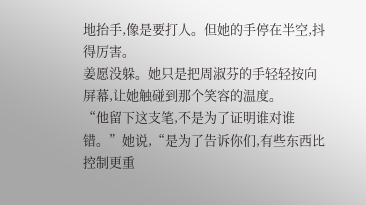地抬手,像是要打人。但她的手停在半空,抖得厉害。
姜愿没躲。她只是把周淑芬的手轻轻按向屏幕,让她触碰到那个笑容的温度。
“他留下这支笔,不是为了证明谁对谁错。”她说,“是为了告诉你们,有些东西比控制更重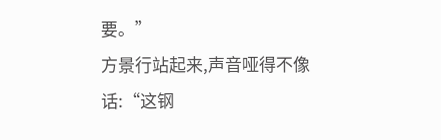要。”
方景行站起来,声音哑得不像话:“这钢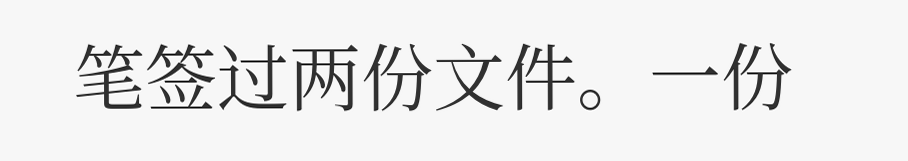笔签过两份文件。一份